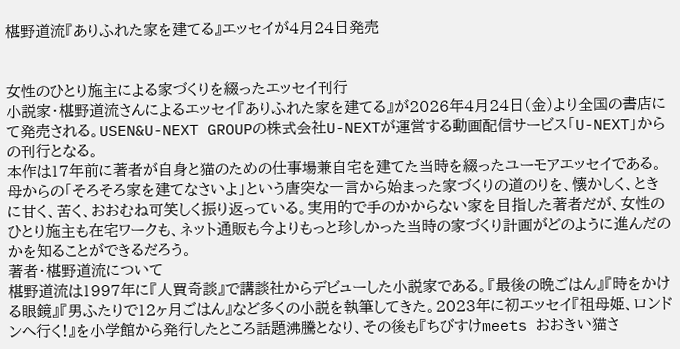椹野道流『ありふれた家を建てる』エッセイが4月24日発売


女性のひとり施主による家づくりを綴ったエッセイ刊行
小説家・椹野道流さんによるエッセイ『ありふれた家を建てる』が2026年4月24日(金)より全国の書店にて発売される。USEN&U-NEXT GROUPの株式会社U-NEXTが運営する動画配信サービス「U-NEXT」からの刊行となる。
本作は17年前に著者が自身と猫のための仕事場兼自宅を建てた当時を綴ったユーモアエッセイである。母からの「そろそろ家を建てなさいよ」という唐突な一言から始まった家づくりの道のりを、懐かしく、ときに甘く、苦く、おおむね可笑しく振り返っている。実用的で手のかからない家を目指した著者だが、女性のひとり施主も在宅ワークも、ネット通販も今よりもっと珍しかった当時の家づくり計画がどのように進んだのかを知ることができるだろう。
著者・椹野道流について
椹野道流は1997年に『人買奇談』で講談社からデビューした小説家である。『最後の晩ごはん』『時をかける眼鏡』『男ふたりで12ヶ月ごはん』など多くの小説を執筆してきた。2023年に初エッセイ『祖母姫、ロンドンへ行く!』を小学館から発行したところ話題沸騰となり、その後も『ちびすけmeets おおきい猫さ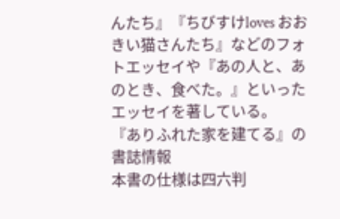んたち』『ちびすけloves おおきい猫さんたち』などのフォトエッセイや『あの人と、あのとき、食べた。』といったエッセイを著している。
『ありふれた家を建てる』の書誌情報
本書の仕様は四六判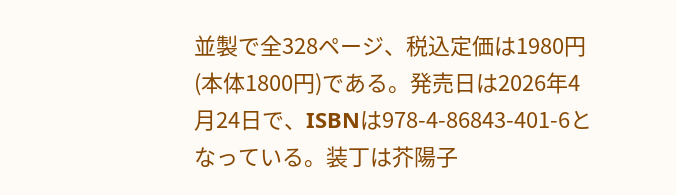並製で全328ページ、税込定価は1980円(本体1800円)である。発売日は2026年4月24日で、ISBNは978-4-86843-401-6となっている。装丁は芥陽子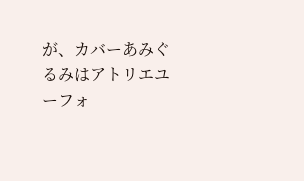が、カバーあみぐるみはアトリエユーフォ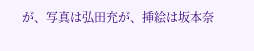が、写真は弘田充が、挿絵は坂本奈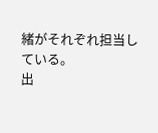緒がそれぞれ担当している。
出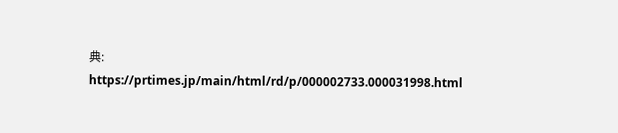典: https://prtimes.jp/main/html/rd/p/000002733.000031998.html